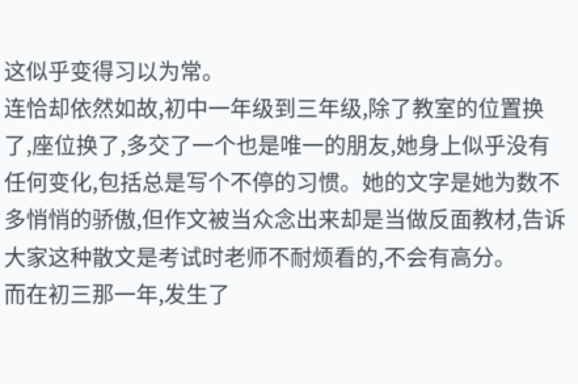这似乎变得习以为常。
连恰却依然如故,初中一年级到三年级,除了教室的位置换了,座位换了,多交了一个也是唯一的朋友,她身上似乎没有任何变化,包括总是写个不停的习惯。她的文字是她为数不多悄悄的骄傲,但作文被当众念出来却是当做反面教材,告诉大家这种散文是考试时老师不耐烦看的,不会有高分。
而在初三那一年,发生了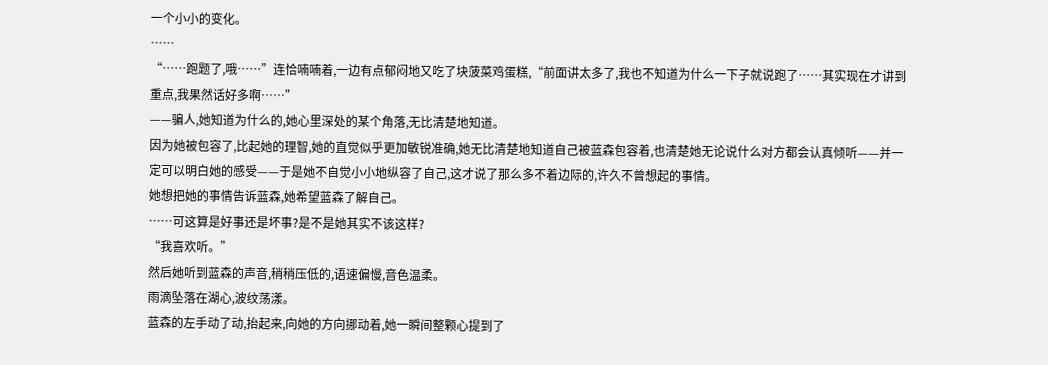一个小小的变化。
……
“……跑题了,哦……”连恰喃喃着,一边有点郁闷地又吃了块菠菜鸡蛋糕,“前面讲太多了,我也不知道为什么一下子就说跑了……其实现在才讲到重点,我果然话好多啊……”
——骗人,她知道为什么的,她心里深处的某个角落,无比清楚地知道。
因为她被包容了,比起她的理智,她的直觉似乎更加敏锐准确,她无比清楚地知道自己被蓝森包容着,也清楚她无论说什么对方都会认真倾听——并一定可以明白她的感受——于是她不自觉小小地纵容了自己,这才说了那么多不着边际的,许久不曾想起的事情。
她想把她的事情告诉蓝森,她希望蓝森了解自己。
……可这算是好事还是坏事?是不是她其实不该这样?
“我喜欢听。”
然后她听到蓝森的声音,稍稍压低的,语速偏慢,音色温柔。
雨滴坠落在湖心,波纹荡漾。
蓝森的左手动了动,抬起来,向她的方向挪动着,她一瞬间整颗心提到了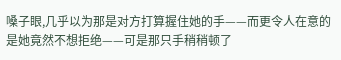嗓子眼,几乎以为那是对方打算握住她的手——而更令人在意的是她竟然不想拒绝——可是那只手稍稍顿了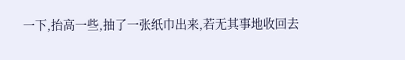一下,抬高一些,抽了一张纸巾出来,若无其事地收回去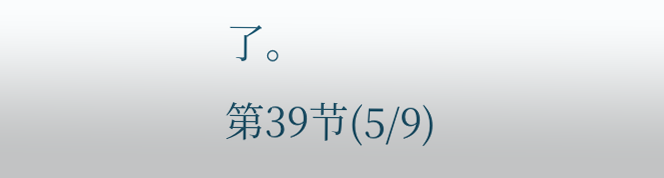了。
第39节(5/9)